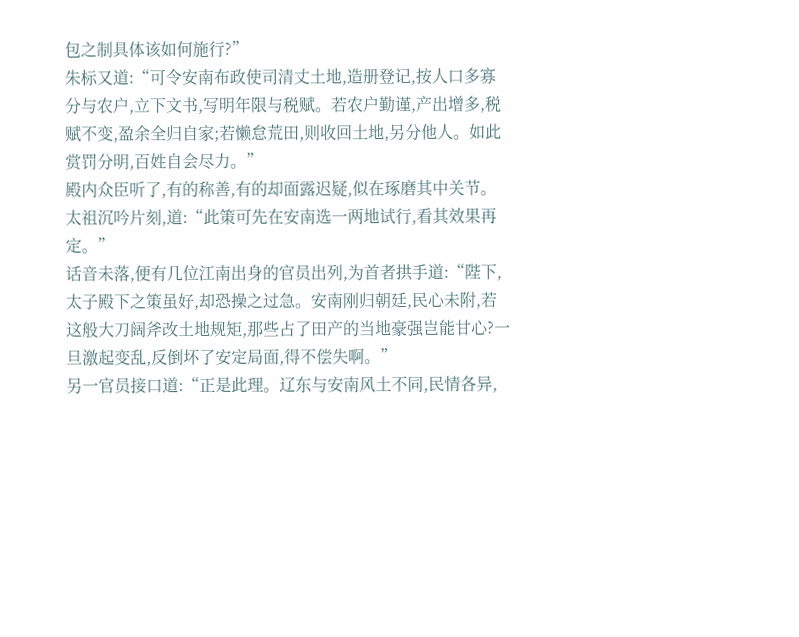包之制具体该如何施行?”
朱标又道:“可令安南布政使司清丈土地,造册登记,按人口多寡分与农户,立下文书,写明年限与税赋。若农户勤谨,产出增多,税赋不变,盈余全归自家;若懒怠荒田,则收回土地,另分他人。如此赏罚分明,百姓自会尽力。”
殿内众臣听了,有的称善,有的却面露迟疑,似在琢磨其中关节。
太祖沉吟片刻,道:“此策可先在安南选一两地试行,看其效果再定。”
话音未落,便有几位江南出身的官员出列,为首者拱手道:“陛下,太子殿下之策虽好,却恐操之过急。安南刚归朝廷,民心未附,若这般大刀阔斧改土地规矩,那些占了田产的当地豪强岂能甘心?一旦激起变乱,反倒坏了安定局面,得不偿失啊。”
另一官员接口道:“正是此理。辽东与安南风土不同,民情各异,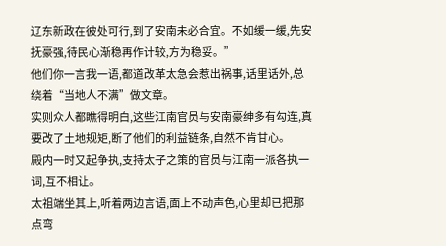辽东新政在彼处可行,到了安南未必合宜。不如缓一缓,先安抚豪强,待民心渐稳再作计较,方为稳妥。”
他们你一言我一语,都道改革太急会惹出祸事,话里话外,总绕着“当地人不满”做文章。
实则众人都瞧得明白,这些江南官员与安南豪绅多有勾连,真要改了土地规矩,断了他们的利益链条,自然不肯甘心。
殿内一时又起争执,支持太子之策的官员与江南一派各执一词,互不相让。
太祖端坐其上,听着两边言语,面上不动声色,心里却已把那点弯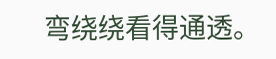弯绕绕看得通透。